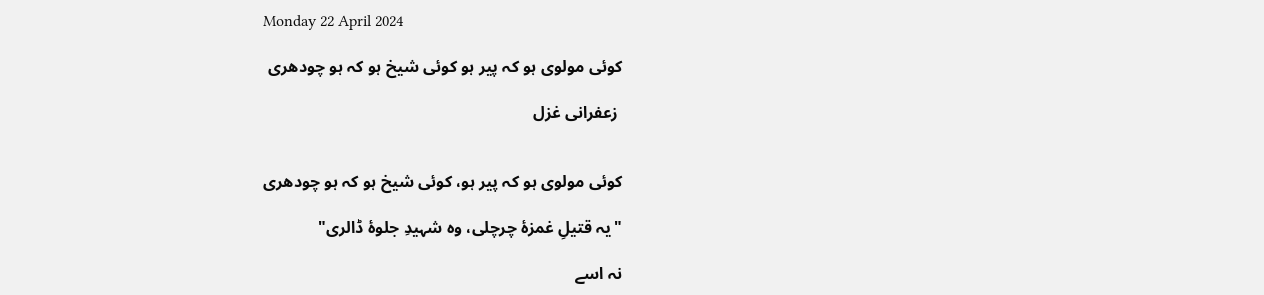Monday 22 April 2024

کوئی مولوی ہو کہ پیر ہو کوئی شیخ ہو کہ ہو چودھری

 زعفرانی غزل


کوئی مولوی ہو کہ پیر ہو، کوئی شیخ ہو کہ ہو چودھری

"یہ قتیلِ غمزۂ چرچلی، وہ شہیدِ جلوۂ ڈالری"

نہ اسے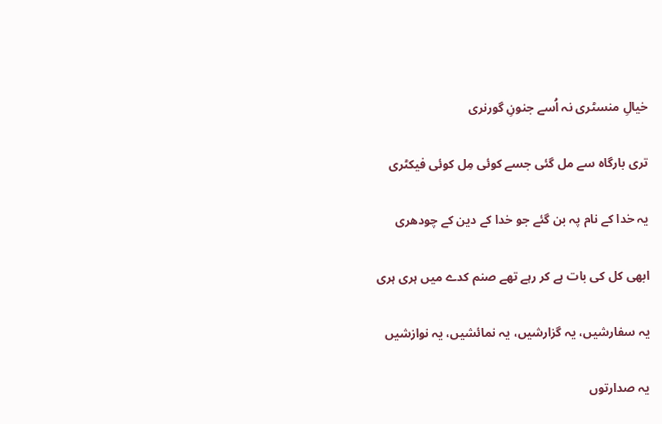خیالِ منسٹری نہ اُسے جنونِ گورنری

تری بارگاہ سے مل گئی جسے کوئی مِل کوئی فیکٹری

یہ خدا کے نام پہ بن گئے جو خدا کے دین کے چودھری

ابھی کل کی بات ہے کر رہے تھے صنم کدے میں ہری ہری

یہ سفارشیں، یہ گزارشیں، یہ نمائشیں، یہ نوازشیں

یہ صدارتوں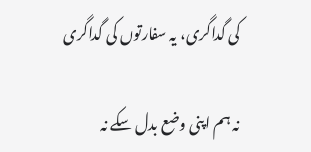کی گداگری، یہ سفارتوں کی گداگری

نہ ہم اپنی وضع بدل سکے نہ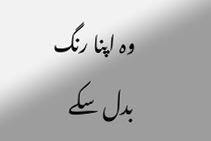وہ اپنا رنگ بدل سکے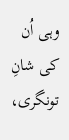وہی اُن کی شانِ تونگری،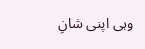وہی اپنی شانِ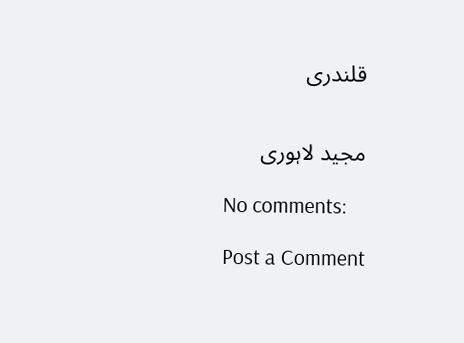قلندری


مجید لاہوری

No comments:

Post a Comment